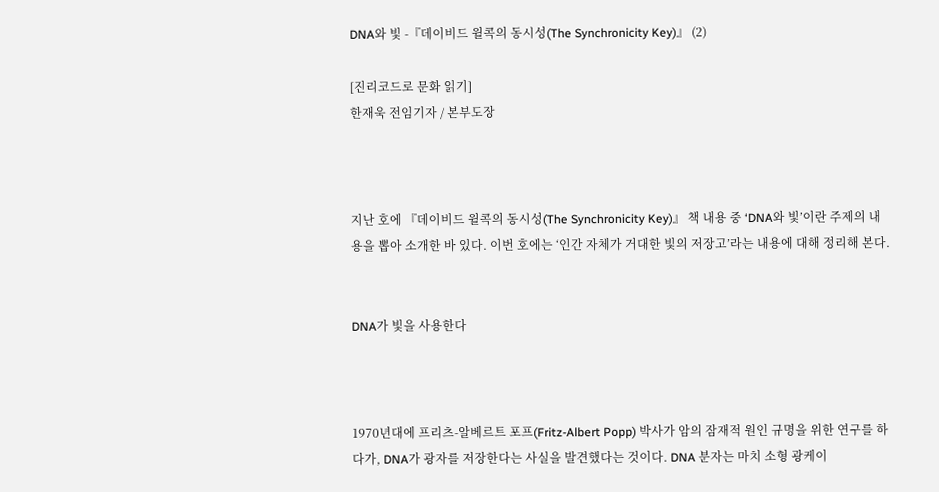DNA와 빛 -『데이비드 윌콕의 동시성(The Synchronicity Key)』 (2)

[진리코드로 문화 읽기]
한재욱 전임기자 / 본부도장



지난 호에 『데이비드 윌콕의 동시성(The Synchronicity Key)』 책 내용 중 ‘DNA와 빛’이란 주제의 내용을 뽑아 소개한 바 있다. 이번 호에는 ‘인간 자체가 거대한 빛의 저장고’라는 내용에 대해 정리해 본다.


DNA가 빛을 사용한다



1970년대에 프리츠-알베르트 포프(Fritz-Albert Popp) 박사가 암의 잠재적 원인 규명을 위한 연구를 하다가, DNA가 광자를 저장한다는 사실을 발견했다는 것이다. DNA 분자는 마치 소형 광케이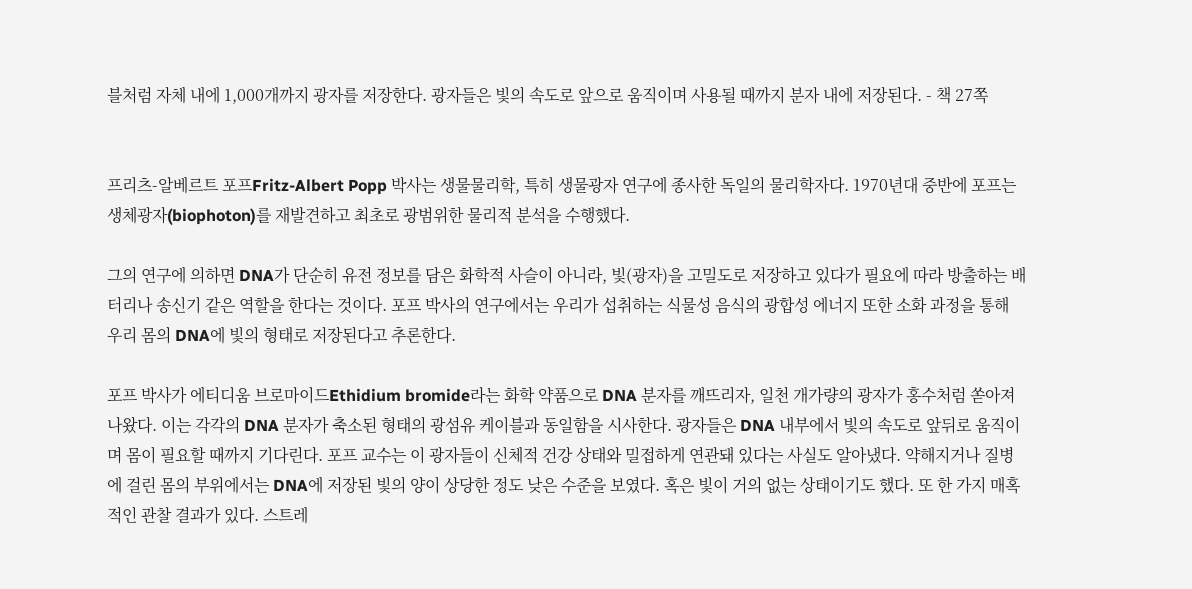블처럼 자체 내에 1,000개까지 광자를 저장한다. 광자들은 빛의 속도로 앞으로 움직이며 사용될 때까지 분자 내에 저장된다. - 책 27쪽


프리츠-알베르트 포프Fritz-Albert Popp 박사는 생물물리학, 특히 생물광자 연구에 종사한 독일의 물리학자다. 1970년대 중반에 포프는 생체광자(biophoton)를 재발견하고 최초로 광범위한 물리적 분석을 수행했다.

그의 연구에 의하면 DNA가 단순히 유전 정보를 담은 화학적 사슬이 아니라, 빛(광자)을 고밀도로 저장하고 있다가 필요에 따라 방출하는 배터리나 송신기 같은 역할을 한다는 것이다. 포프 박사의 연구에서는 우리가 섭취하는 식물성 음식의 광합성 에너지 또한 소화 과정을 통해 우리 몸의 DNA에 빛의 형태로 저장된다고 추론한다.

포프 박사가 에티디움 브로마이드Ethidium bromide라는 화학 약품으로 DNA 분자를 깨뜨리자, 일천 개가량의 광자가 홍수처럼 쏟아져 나왔다. 이는 각각의 DNA 분자가 축소된 형태의 광섬유 케이블과 동일함을 시사한다. 광자들은 DNA 내부에서 빛의 속도로 앞뒤로 움직이며 몸이 필요할 때까지 기다린다. 포프 교수는 이 광자들이 신체적 건강 상태와 밀접하게 연관돼 있다는 사실도 알아냈다. 약해지거나 질병에 걸린 몸의 부위에서는 DNA에 저장된 빛의 양이 상당한 정도 낮은 수준을 보였다. 혹은 빛이 거의 없는 상태이기도 했다. 또 한 가지 매혹적인 관찰 결과가 있다. 스트레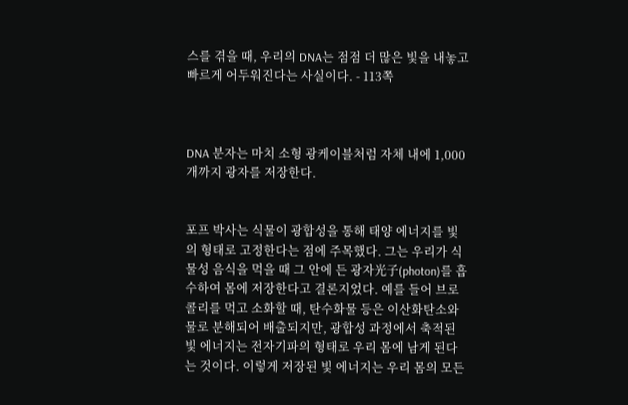스를 겪을 때, 우리의 DNA는 점점 더 많은 빛을 내놓고 빠르게 어두워진다는 사실이다. - 113쪽



DNA 분자는 마치 소형 광케이블처럼 자체 내에 1,000개까지 광자를 저장한다.


포프 박사는 식물이 광합성을 통해 태양 에너지를 빛의 형태로 고정한다는 점에 주목했다. 그는 우리가 식물성 음식을 먹을 때 그 안에 든 광자光子(photon)를 흡수하여 몸에 저장한다고 결론지었다. 예를 들어 브로콜리를 먹고 소화할 때, 탄수화물 등은 이산화탄소와 물로 분해되어 배출되지만, 광합성 과정에서 축적된 빛 에너지는 전자기파의 형태로 우리 몸에 남게 된다는 것이다. 이렇게 저장된 빛 에너지는 우리 몸의 모든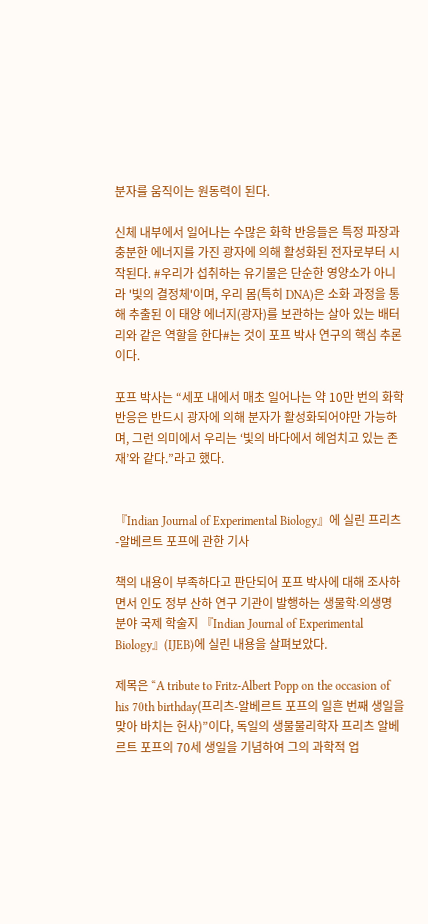분자를 움직이는 원동력이 된다.

신체 내부에서 일어나는 수많은 화학 반응들은 특정 파장과 충분한 에너지를 가진 광자에 의해 활성화된 전자로부터 시작된다. #우리가 섭취하는 유기물은 단순한 영양소가 아니라 '빛의 결정체'이며, 우리 몸(특히 DNA)은 소화 과정을 통해 추출된 이 태양 에너지(광자)를 보관하는 살아 있는 배터리와 같은 역할을 한다#는 것이 포프 박사 연구의 핵심 추론이다.

포프 박사는 “세포 내에서 매초 일어나는 약 10만 번의 화학 반응은 반드시 광자에 의해 분자가 활성화되어야만 가능하며, 그런 의미에서 우리는 ‘빛의 바다에서 헤엄치고 있는 존재’와 같다.”라고 했다.


『Indian Journal of Experimental Biology』에 실린 프리츠-알베르트 포프에 관한 기사

책의 내용이 부족하다고 판단되어 포프 박사에 대해 조사하면서 인도 정부 산하 연구 기관이 발행하는 생물학⋅의생명 분야 국제 학술지 『Indian Journal of Experimental Biology』(IJEB)에 실린 내용을 살펴보았다.

제목은 “A tribute to Fritz-Albert Popp on the occasion of his 70th birthday(프리츠-알베르트 포프의 일흔 번째 생일을 맞아 바치는 헌사)”이다, 독일의 생물물리학자 프리츠 알베르트 포프의 70세 생일을 기념하여 그의 과학적 업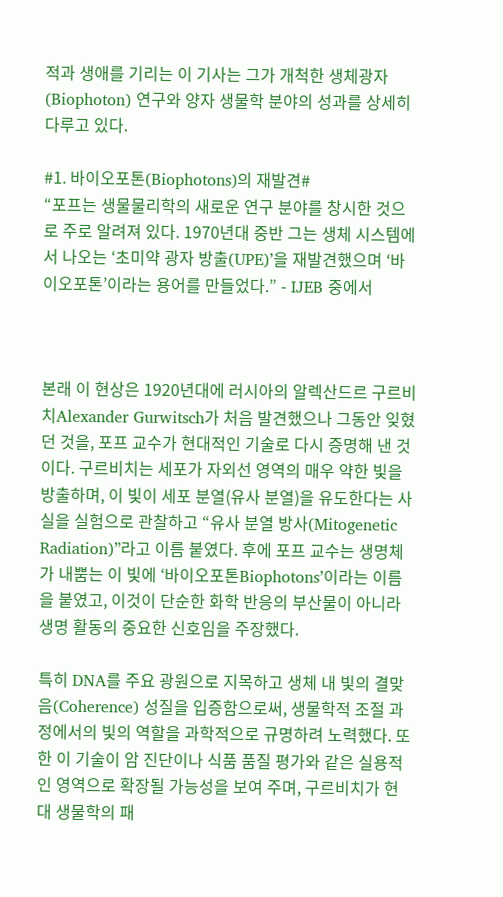적과 생애를 기리는 이 기사는 그가 개척한 생체광자(Biophoton) 연구와 양자 생물학 분야의 성과를 상세히 다루고 있다.

#1. 바이오포톤(Biophotons)의 재발견#
“포프는 생물물리학의 새로운 연구 분야를 창시한 것으로 주로 알려져 있다. 1970년대 중반 그는 생체 시스템에서 나오는 ‘초미약 광자 방출(UPE)’을 재발견했으며 ‘바이오포톤’이라는 용어를 만들었다.” - IJEB 중에서



본래 이 현상은 1920년대에 러시아의 알렉산드르 구르비치Alexander Gurwitsch가 처음 발견했으나 그동안 잊혔던 것을, 포프 교수가 현대적인 기술로 다시 증명해 낸 것이다. 구르비치는 세포가 자외선 영역의 매우 약한 빛을 방출하며, 이 빛이 세포 분열(유사 분열)을 유도한다는 사실을 실험으로 관찰하고 “유사 분열 방사(Mitogenetic Radiation)”라고 이름 붙였다. 후에 포프 교수는 생명체가 내뿜는 이 빛에 ‘바이오포톤Biophotons’이라는 이름을 붙였고, 이것이 단순한 화학 반응의 부산물이 아니라 생명 활동의 중요한 신호임을 주장했다.

특히 DNA를 주요 광원으로 지목하고 생체 내 빛의 결맞음(Coherence) 성질을 입증함으로써, 생물학적 조절 과정에서의 빛의 역할을 과학적으로 규명하려 노력했다. 또한 이 기술이 암 진단이나 식품 품질 평가와 같은 실용적인 영역으로 확장될 가능성을 보여 주며, 구르비치가 현대 생물학의 패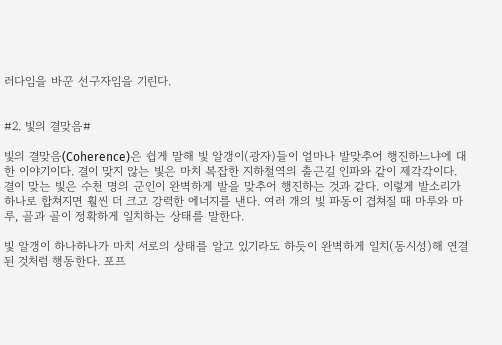러다임을 바꾼 선구자임을 기린다.


#2. 빛의 결맞음#

빛의 결맞음(Coherence)은 쉽게 말해 빛 알갱이(광자)들이 얼마나 발맞추어 행진하느냐에 대한 이야기이다. 결이 맞지 않는 빛은 마치 복잡한 지하철역의 출근길 인파와 같이 제각각이다. 결이 맞는 빛은 수천 명의 군인이 완벽하게 발을 맞추어 행진하는 것과 같다. 이렇게 발소리가 하나로 합쳐지면 훨씬 더 크고 강력한 에너지를 낸다. 여러 개의 빛 파동이 겹쳐질 때 마루와 마루, 골과 골이 정확하게 일치하는 상태를 말한다.

빛 알갱이 하나하나가 마치 서로의 상태를 알고 있기라도 하듯이 완벽하게 일치(동시성)해 연결된 것처럼 행동한다. 포프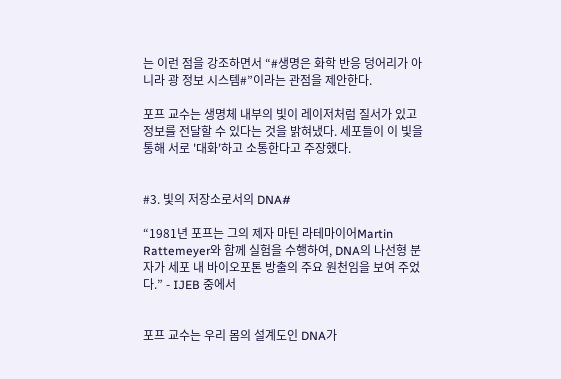는 이런 점을 강조하면서 “#생명은 화학 반응 덩어리가 아니라 광 정보 시스템#”이라는 관점을 제안한다.

포프 교수는 생명체 내부의 빛이 레이저처럼 질서가 있고 정보를 전달할 수 있다는 것을 밝혀냈다. 세포들이 이 빛을 통해 서로 '대화'하고 소통한다고 주장했다.


#3. 빛의 저장소로서의 DNA#

“1981년 포프는 그의 제자 마틴 라테마이어Martin Rattemeyer와 함께 실험을 수행하여, DNA의 나선형 분자가 세포 내 바이오포톤 방출의 주요 원천임을 보여 주었다.” - IJEB 중에서


포프 교수는 우리 몸의 설계도인 DNA가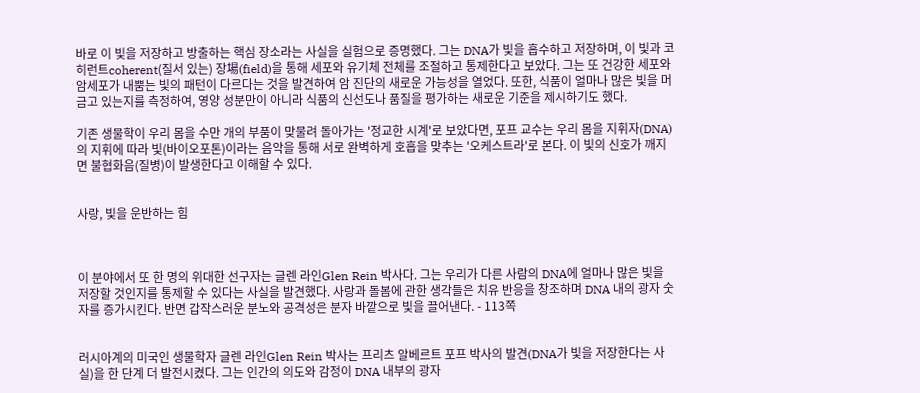바로 이 빛을 저장하고 방출하는 핵심 장소라는 사실을 실험으로 증명했다. 그는 DNA가 빛을 흡수하고 저장하며, 이 빛과 코히런트coherent(질서 있는) 장場(field)을 통해 세포와 유기체 전체를 조절하고 통제한다고 보았다. 그는 또 건강한 세포와 암세포가 내뿜는 빛의 패턴이 다르다는 것을 발견하여 암 진단의 새로운 가능성을 열었다. 또한, 식품이 얼마나 많은 빛을 머금고 있는지를 측정하여, 영양 성분만이 아니라 식품의 신선도나 품질을 평가하는 새로운 기준을 제시하기도 했다.

기존 생물학이 우리 몸을 수만 개의 부품이 맞물려 돌아가는 '정교한 시계'로 보았다면, 포프 교수는 우리 몸을 지휘자(DNA)의 지휘에 따라 빛(바이오포톤)이라는 음악을 통해 서로 완벽하게 호흡을 맞추는 '오케스트라'로 본다. 이 빛의 신호가 깨지면 불협화음(질병)이 발생한다고 이해할 수 있다.


사랑, 빛을 운반하는 힘



이 분야에서 또 한 명의 위대한 선구자는 글렌 라인Glen Rein 박사다. 그는 우리가 다른 사람의 DNA에 얼마나 많은 빛을 저장할 것인지를 통제할 수 있다는 사실을 발견했다. 사랑과 돌봄에 관한 생각들은 치유 반응을 창조하며 DNA 내의 광자 숫자를 증가시킨다. 반면 갑작스러운 분노와 공격성은 분자 바깥으로 빛을 끌어낸다. - 113쪽


러시아계의 미국인 생물학자 글렌 라인Glen Rein 박사는 프리츠 알베르트 포프 박사의 발견(DNA가 빛을 저장한다는 사실)을 한 단계 더 발전시켰다. 그는 인간의 의도와 감정이 DNA 내부의 광자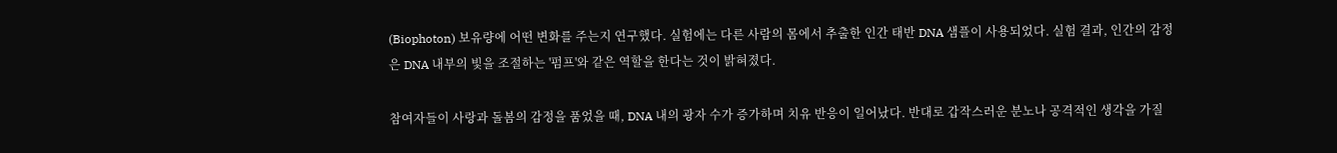(Biophoton) 보유량에 어떤 변화를 주는지 연구했다. 실험에는 다른 사람의 몸에서 추출한 인간 태반 DNA 샘플이 사용되었다. 실험 결과, 인간의 감정은 DNA 내부의 빛을 조절하는 '펌프'와 같은 역할을 한다는 것이 밝혀졌다.

참여자들이 사랑과 돌봄의 감정을 품었을 때, DNA 내의 광자 수가 증가하며 치유 반응이 일어났다. 반대로 갑작스러운 분노나 공격적인 생각을 가질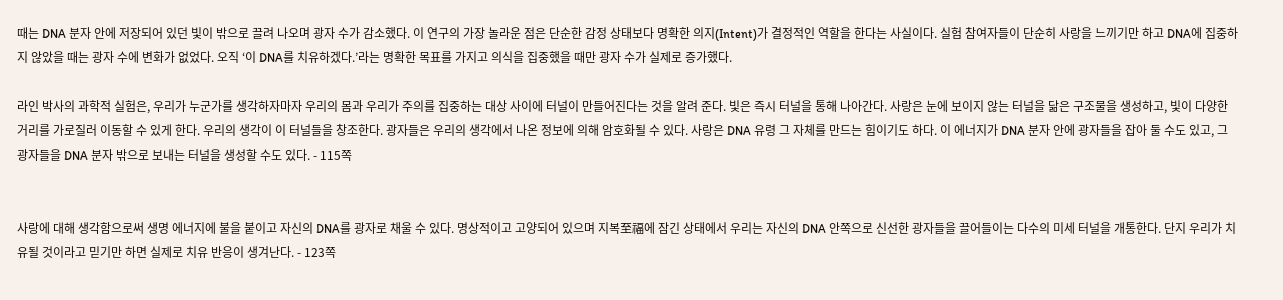때는 DNA 분자 안에 저장되어 있던 빛이 밖으로 끌려 나오며 광자 수가 감소했다. 이 연구의 가장 놀라운 점은 단순한 감정 상태보다 명확한 의지(Intent)가 결정적인 역할을 한다는 사실이다. 실험 참여자들이 단순히 사랑을 느끼기만 하고 DNA에 집중하지 않았을 때는 광자 수에 변화가 없었다. 오직 ‘이 DNA를 치유하겠다.’라는 명확한 목표를 가지고 의식을 집중했을 때만 광자 수가 실제로 증가했다.

라인 박사의 과학적 실험은, 우리가 누군가를 생각하자마자 우리의 몸과 우리가 주의를 집중하는 대상 사이에 터널이 만들어진다는 것을 알려 준다. 빛은 즉시 터널을 통해 나아간다. 사랑은 눈에 보이지 않는 터널을 닮은 구조물을 생성하고, 빛이 다양한 거리를 가로질러 이동할 수 있게 한다. 우리의 생각이 이 터널들을 창조한다. 광자들은 우리의 생각에서 나온 정보에 의해 암호화될 수 있다. 사랑은 DNA 유령 그 자체를 만드는 힘이기도 하다. 이 에너지가 DNA 분자 안에 광자들을 잡아 둘 수도 있고, 그 광자들을 DNA 분자 밖으로 보내는 터널을 생성할 수도 있다. - 115쪽


사랑에 대해 생각함으로써 생명 에너지에 불을 붙이고 자신의 DNA를 광자로 채울 수 있다. 명상적이고 고양되어 있으며 지복至福에 잠긴 상태에서 우리는 자신의 DNA 안쪽으로 신선한 광자들을 끌어들이는 다수의 미세 터널을 개통한다. 단지 우리가 치유될 것이라고 믿기만 하면 실제로 치유 반응이 생겨난다. - 123쪽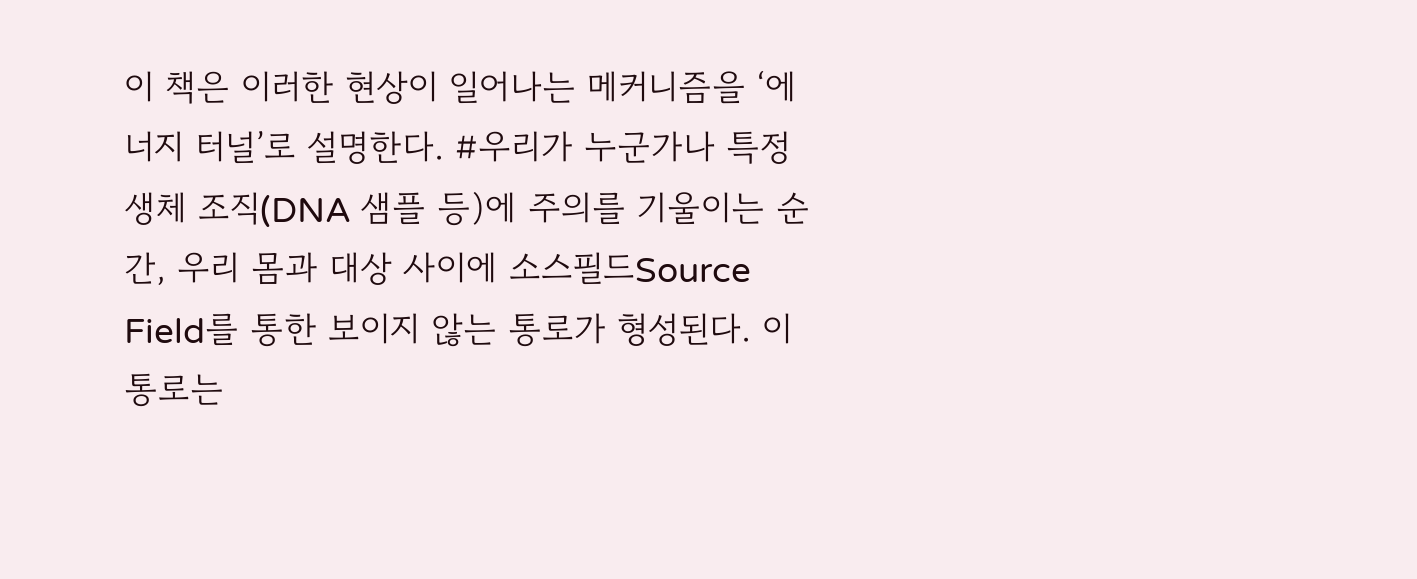이 책은 이러한 현상이 일어나는 메커니즘을 ‘에너지 터널’로 설명한다. #우리가 누군가나 특정 생체 조직(DNA 샘플 등)에 주의를 기울이는 순간, 우리 몸과 대상 사이에 소스필드Source Field를 통한 보이지 않는 통로가 형성된다. 이 통로는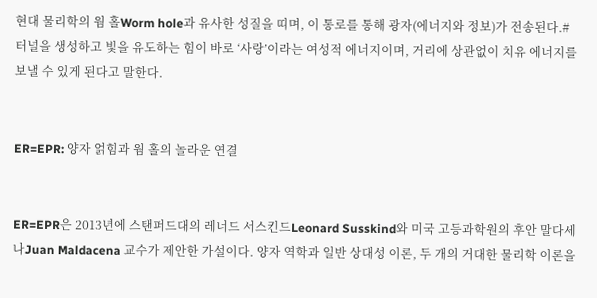현대 물리학의 웜 홀Worm hole과 유사한 성질을 띠며, 이 통로를 통해 광자(에너지와 정보)가 전송된다.# 터널을 생성하고 빛을 유도하는 힘이 바로 ‘사랑’이라는 여성적 에너지이며, 거리에 상관없이 치유 에너지를 보낼 수 있게 된다고 말한다.


ER=EPR: 양자 얽힘과 웜 홀의 놀라운 연결


ER=EPR은 2013년에 스탠퍼드대의 레너드 서스킨드Leonard Susskind와 미국 고등과학원의 후안 말다세나Juan Maldacena 교수가 제안한 가설이다. 양자 역학과 일반 상대성 이론, 두 개의 거대한 물리학 이론을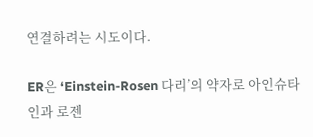연결하려는 시도이다.

ER은 ‘Einstein-Rosen 다리’의 약자로 아인슈타인과 로젠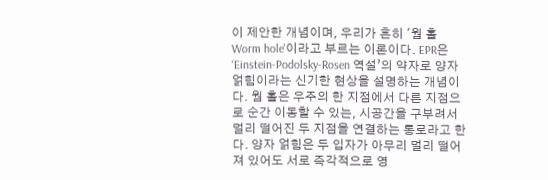이 제안한 개념이며, 우리가 흔히 '웜 홀Worm hole'이라고 부르는 이론이다. EPR은 ‘Einstein-Podolsky-Rosen 역설’의 약자로 양자 얽힘이라는 신기한 현상을 설명하는 개념이다. 웜 홀은 우주의 한 지점에서 다른 지점으로 순간 이동할 수 있는, 시공간을 구부려서 멀리 떨어진 두 지점을 연결하는 통로라고 한다. 양자 얽힘은 두 입자가 아무리 멀리 떨어져 있어도 서로 즉각적으로 영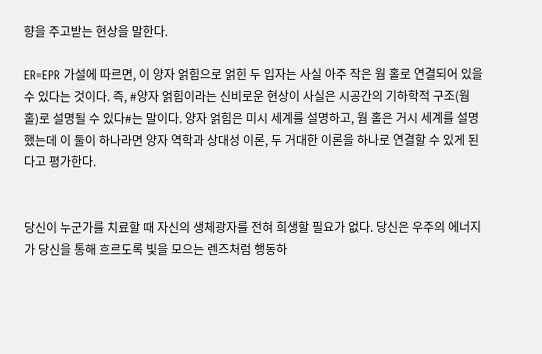향을 주고받는 현상을 말한다.

ER=EPR 가설에 따르면, 이 양자 얽힘으로 얽힌 두 입자는 사실 아주 작은 웜 홀로 연결되어 있을 수 있다는 것이다. 즉, #양자 얽힘이라는 신비로운 현상이 사실은 시공간의 기하학적 구조(웜 홀)로 설명될 수 있다#는 말이다. 양자 얽힘은 미시 세계를 설명하고, 웜 홀은 거시 세계를 설명했는데 이 둘이 하나라면 양자 역학과 상대성 이론, 두 거대한 이론을 하나로 연결할 수 있게 된다고 평가한다.


당신이 누군가를 치료할 때 자신의 생체광자를 전혀 희생할 필요가 없다. 당신은 우주의 에너지가 당신을 통해 흐르도록 빛을 모으는 렌즈처럼 행동하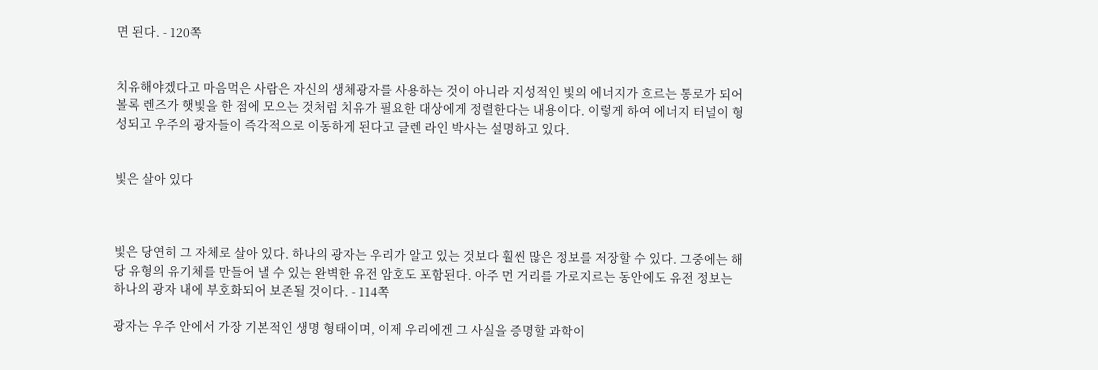면 된다. - 120쪽


치유해야겠다고 마음먹은 사람은 자신의 생체광자를 사용하는 것이 아니라 지성적인 빛의 에너지가 흐르는 통로가 되어 볼록 렌즈가 햇빛을 한 점에 모으는 것처럼 치유가 필요한 대상에게 정렬한다는 내용이다. 이렇게 하여 에너지 터널이 형성되고 우주의 광자들이 즉각적으로 이동하게 된다고 글렌 라인 박사는 설명하고 있다.


빛은 살아 있다



빛은 당연히 그 자체로 살아 있다. 하나의 광자는 우리가 알고 있는 것보다 훨씬 많은 정보를 저장할 수 있다. 그중에는 해당 유형의 유기체를 만들어 낼 수 있는 완벽한 유전 암호도 포함된다. 아주 먼 거리를 가로지르는 동안에도 유전 정보는 하나의 광자 내에 부호화되어 보존될 것이다. - 114쪽

광자는 우주 안에서 가장 기본적인 생명 형태이며, 이제 우리에겐 그 사실을 증명할 과학이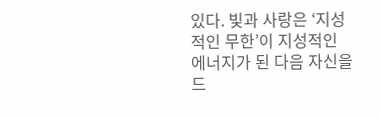있다. 빛과 사랑은 ‘지성적인 무한’이 지성적인 에너지가 된 다음 자신을 드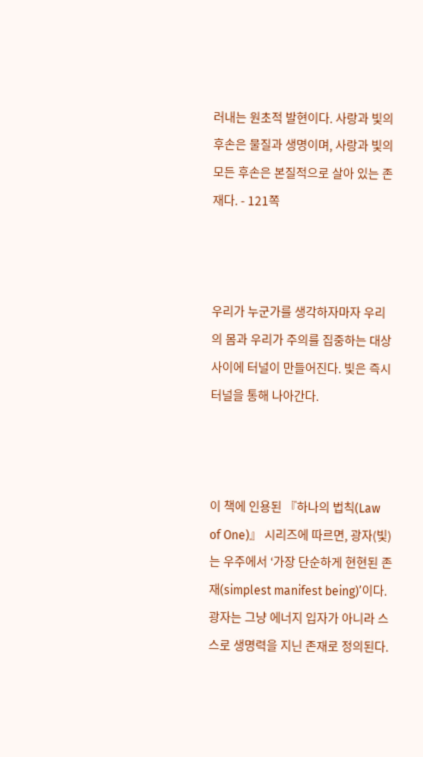러내는 원초적 발현이다. 사랑과 빛의 후손은 물질과 생명이며, 사랑과 빛의 모든 후손은 본질적으로 살아 있는 존재다. - 121쪽



우리가 누군가를 생각하자마자 우리의 몸과 우리가 주의를 집중하는 대상 사이에 터널이 만들어진다. 빛은 즉시 터널을 통해 나아간다.



이 책에 인용된 『하나의 법칙(Law of One)』 시리즈에 따르면, 광자(빛)는 우주에서 ‘가장 단순하게 현현된 존재(simplest manifest being)’이다. 광자는 그냥 에너지 입자가 아니라 스스로 생명력을 지닌 존재로 정의된다.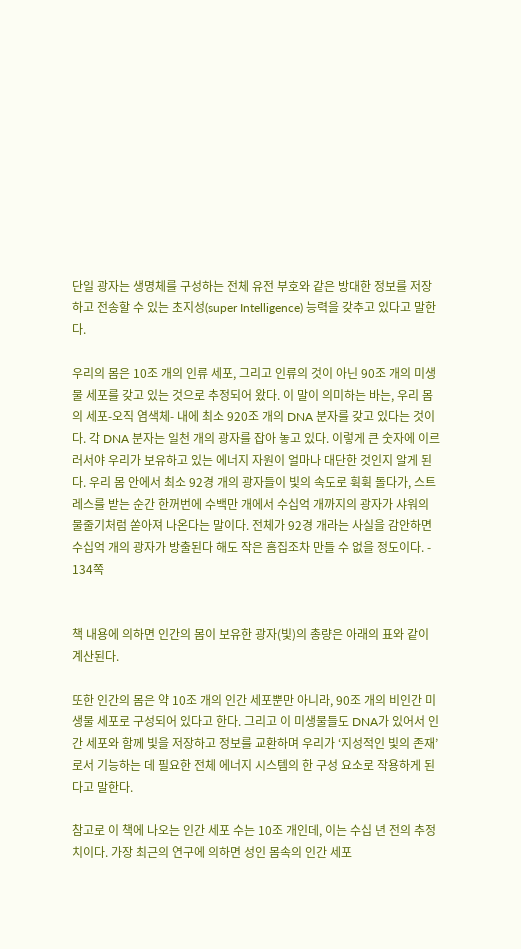단일 광자는 생명체를 구성하는 전체 유전 부호와 같은 방대한 정보를 저장하고 전송할 수 있는 초지성(super Intelligence) 능력을 갖추고 있다고 말한다.

우리의 몸은 10조 개의 인류 세포, 그리고 인류의 것이 아닌 90조 개의 미생물 세포를 갖고 있는 것으로 추정되어 왔다. 이 말이 의미하는 바는, 우리 몸의 세포-오직 염색체- 내에 최소 920조 개의 DNA 분자를 갖고 있다는 것이다. 각 DNA 분자는 일천 개의 광자를 잡아 놓고 있다. 이렇게 큰 숫자에 이르러서야 우리가 보유하고 있는 에너지 자원이 얼마나 대단한 것인지 알게 된다. 우리 몸 안에서 최소 92경 개의 광자들이 빛의 속도로 휙휙 돌다가, 스트레스를 받는 순간 한꺼번에 수백만 개에서 수십억 개까지의 광자가 샤워의 물줄기처럼 쏟아져 나온다는 말이다. 전체가 92경 개라는 사실을 감안하면 수십억 개의 광자가 방출된다 해도 작은 흠집조차 만들 수 없을 정도이다. - 134쪽


책 내용에 의하면 인간의 몸이 보유한 광자(빛)의 총량은 아래의 표와 같이 계산된다.

또한 인간의 몸은 약 10조 개의 인간 세포뿐만 아니라, 90조 개의 비인간 미생물 세포로 구성되어 있다고 한다. 그리고 이 미생물들도 DNA가 있어서 인간 세포와 함께 빛을 저장하고 정보를 교환하며 우리가 ‘지성적인 빛의 존재’로서 기능하는 데 필요한 전체 에너지 시스템의 한 구성 요소로 작용하게 된다고 말한다.

참고로 이 책에 나오는 인간 세포 수는 10조 개인데, 이는 수십 년 전의 추정치이다. 가장 최근의 연구에 의하면 성인 몸속의 인간 세포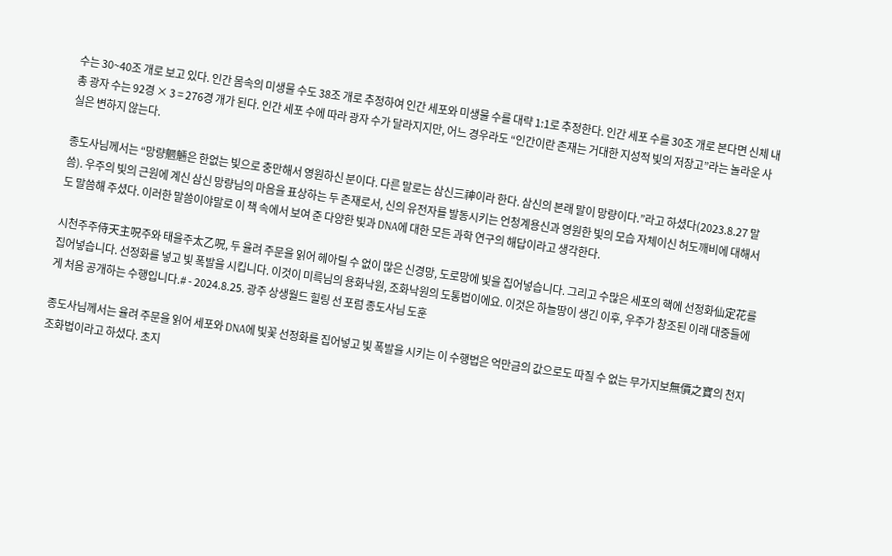수는 30~40조 개로 보고 있다. 인간 몸속의 미생물 수도 38조 개로 추정하여 인간 세포와 미생물 수를 대략 1:1로 추정한다. 인간 세포 수를 30조 개로 본다면 신체 내 총 광자 수는 92경 × 3 = 276경 개가 된다. 인간 세포 수에 따라 광자 수가 달라지지만, 어느 경우라도 “인간이란 존재는 거대한 지성적 빛의 저장고”라는 놀라운 사실은 변하지 않는다.

종도사님께서는 “망량魍魎은 한없는 빛으로 충만해서 영원하신 분이다. 다른 말로는 삼신三神이라 한다. 삼신의 본래 말이 망량이다.”라고 하셨다(2023.8.27 말씀). 우주의 빛의 근원에 계신 삼신 망량님의 마음을 표상하는 두 존재로서, 신의 유전자를 발동시키는 언청계용신과 영원한 빛의 모습 자체이신 허도깨비에 대해서도 말씀해 주셨다. 이러한 말씀이야말로 이 책 속에서 보여 준 다양한 빛과 DNA에 대한 모든 과학 연구의 해답이라고 생각한다.

시천주주侍天主呪주와 태을주太乙呪, 두 율려 주문을 읽어 헤아릴 수 없이 많은 신경망, 도로망에 빛을 집어넣습니다. 그리고 수많은 세포의 핵에 선정화仙定花를 집어넣습니다. 선정화를 넣고 빛 폭발을 시킵니다. 이것이 미륵님의 용화낙원, 조화낙원의 도통법이에요. 이것은 하늘땅이 생긴 이후, 우주가 창조된 이래 대중들에게 처음 공개하는 수행입니다.# - 2024.8.25. 광주 상생월드 힐링 선 포럼 종도사님 도훈

종도사님께서는 율려 주문을 읽어 세포와 DNA에 빛꽃 선정화를 집어넣고 빛 폭발을 시키는 이 수행법은 억만금의 값으로도 따질 수 없는 무가지보無價之寶의 천지조화법이라고 하셨다. 초지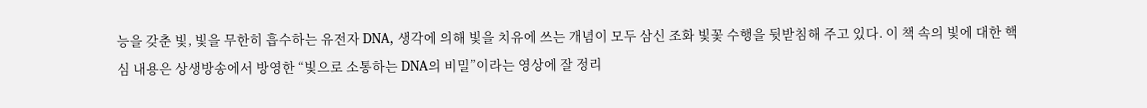능을 갖춘 빛, 빛을 무한히 흡수하는 유전자 DNA, 생각에 의해 빛을 치유에 쓰는 개념이 모두 삼신 조화 빛꽃 수행을 뒷받침해 주고 있다. 이 책 속의 빛에 대한 핵심 내용은 상생방송에서 방영한 “빛으로 소통하는 DNA의 비밀”이라는 영상에 잘 정리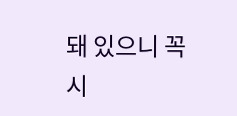돼 있으니 꼭 시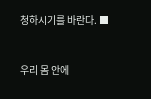청하시기를 바란다. ■


우리 몸 안에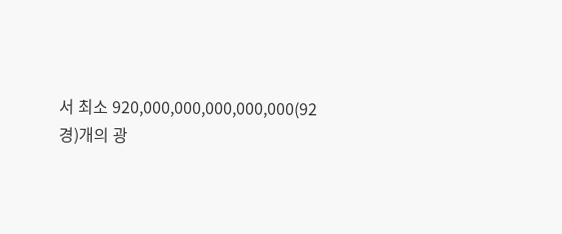서 최소 920,000,000,000,000,000(92경)개의 광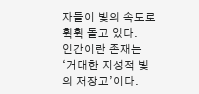자들이 빛의 속도로 휙휙 돌고 있다.
인간이란 존재는 ‘거대한 지성적 빛의 저장고’이다.